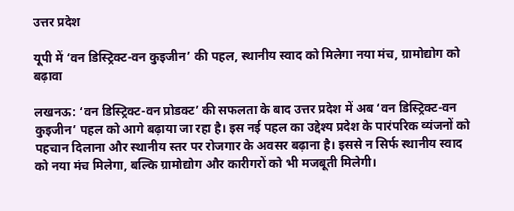उत्तर प्रदेश

यूपी में ‘वन डिस्ट्रिक्ट-वन कुइजीन’ की पहल, स्थानीय स्वाद को मिलेगा नया मंच, ग्रामोद्योग को बढ़ावा

लखनऊ: ‘वन डिस्ट्रिक्ट-वन प्रोडक्ट’ की सफलता के बाद उत्तर प्रदेश में अब ‘वन डिस्ट्रिक्ट-वन कुइजीन’ पहल को आगे बढ़ाया जा रहा है। इस नई पहल का उद्देश्य प्रदेश के पारंपरिक व्यंजनों को पहचान दिलाना और स्थानीय स्तर पर रोजगार के अवसर बढ़ाना है। इससे न सिर्फ स्थानीय स्वाद को नया मंच मिलेगा, बल्कि ग्रामोद्योग और कारीगरों को भी मजबूती मिलेगी।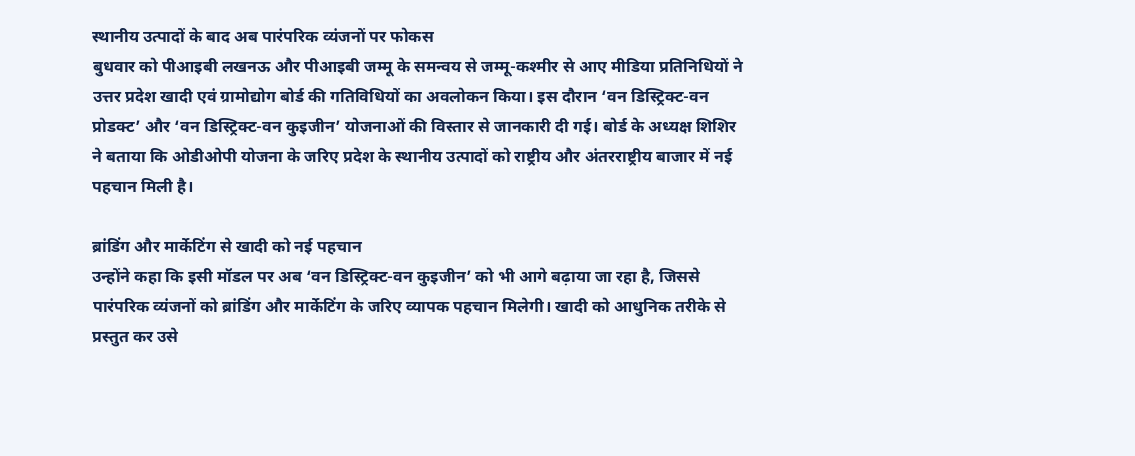स्थानीय उत्पादों के बाद अब पारंपरिक व्यंजनों पर फोकस
बुधवार को पीआइबी लखनऊ और पीआइबी जम्मू के समन्वय से जम्मू-कश्मीर से आए मीडिया प्रतिनिधियों ने उत्तर प्रदेश खादी एवं ग्रामोद्योग बोर्ड की गतिविधियों का अवलोकन किया। इस दौरान ‘वन डिस्ट्रिक्ट-वन प्रोडक्ट’ और ‘वन डिस्ट्रिक्ट-वन कुइजीन’ योजनाओं की विस्तार से जानकारी दी गई। बोर्ड के अध्यक्ष शिशिर ने बताया कि ओडीओपी योजना के जरिए प्रदेश के स्थानीय उत्पादों को राष्ट्रीय और अंतरराष्ट्रीय बाजार में नई पहचान मिली है।

ब्रांडिंग और मार्केटिंग से खादी को नई पहचान
उन्होंने कहा कि इसी मॉडल पर अब ‘वन डिस्ट्रिक्ट-वन कुइजीन’ को भी आगे बढ़ाया जा रहा है, जिससे पारंपरिक व्यंजनों को ब्रांडिंग और मार्केटिंग के जरिए व्यापक पहचान मिलेगी। खादी को आधुनिक तरीके से प्रस्तुत कर उसे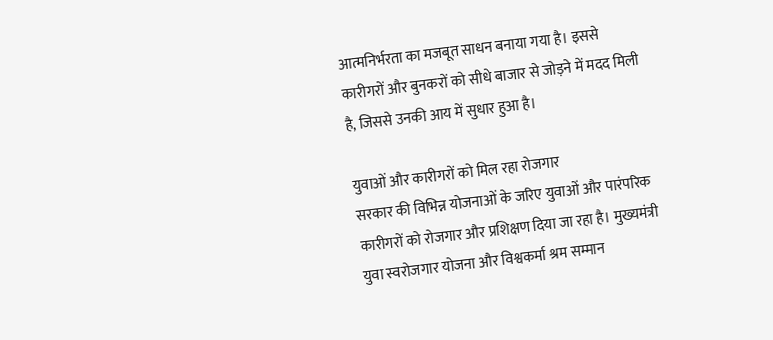आत्मनिर्भरता का मजबूत साधन बनाया गया है। इससे कारीगरों और बुनकरों को सीधे बाजार से जोड़ने में मदद मिली है, जिससे उनकी आय में सुधार हुआ है।

युवाओं और कारीगरों को मिल रहा रोजगार
सरकार की विभिन्न योजनाओं के जरिए युवाओं और पारंपरिक कारीगरों को रोजगार और प्रशिक्षण दिया जा रहा है। मुख्यमंत्री युवा स्वरोजगार योजना और विश्वकर्मा श्रम सम्मान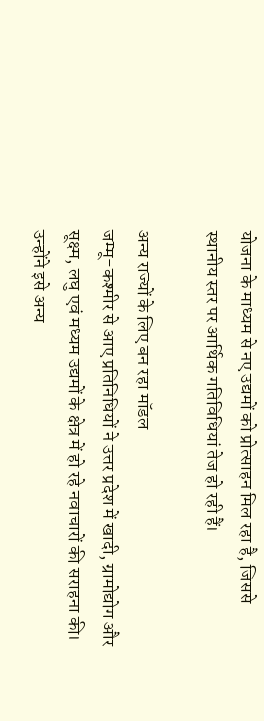योजना के माध्यम से नए उद्यमों को प्रोत्साहन मिल रहा है, जिससे स्थानीय स्तर पर आर्थिक गतिविधियां तेज हो रही हैं।

अन्य राज्यों के लिए बन रहा मॉडल
जम्मू-कश्मीर से आए प्रतिनिधियों ने उत्तर प्रदेश में खादी, ग्रामोद्योग और सूक्ष्म, लघु एवं मध्यम उद्यमों के क्षेत्र में हो रहे नवाचारों की सराहना की। उन्होंने इसे अन्य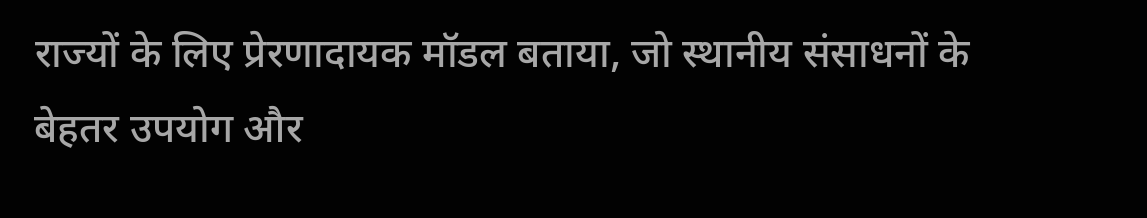राज्यों के लिए प्रेरणादायक मॉडल बताया, जो स्थानीय संसाधनों के बेहतर उपयोग और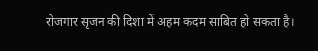रोजगार सृजन की दिशा में अहम कदम साबित हो सकता है।